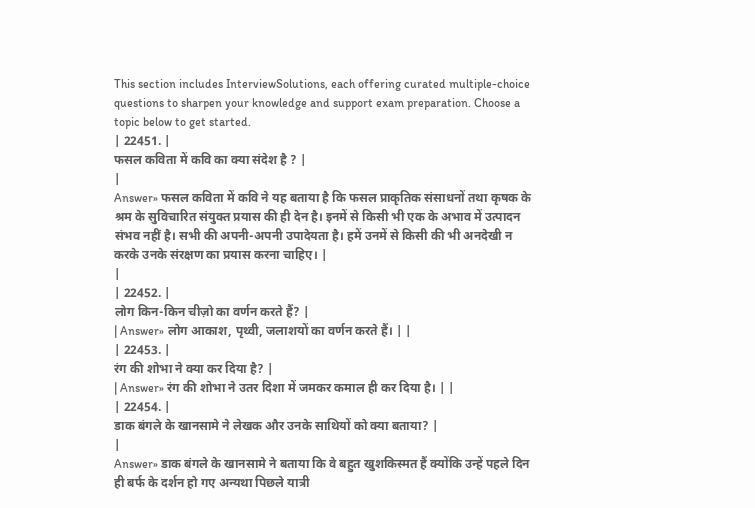This section includes InterviewSolutions, each offering curated multiple-choice questions to sharpen your knowledge and support exam preparation. Choose a topic below to get started.
| 22451. |
फसल कविता में कवि का क्या संदेश है ? |
|
Answer» फसल कविता में कवि ने यह बताया है कि फसल प्राकृतिक संसाधनों तथा कृषक के श्रम के सुविचारित संयुक्त प्रयास की ही देन है। इनमें से किसी भी एक के अभाव में उत्पादन संभव नहीं है। सभी की अपनी-अपनी उपादेयता है। हमें उनमें से किसी की भी अनदेखी न करके उनके संरक्षण का प्रयास करना चाहिए। |
|
| 22452. |
लोग किन-किन चीज़ो का वर्णन करते हैं? |
| Answer» लोग आकाश, पृथ्वी, जलाशयों का वर्णन करते हैं। | |
| 22453. |
रंग की शोभा ने क्या कर दिया है? |
| Answer» रंग की शोभा ने उतर दिशा में जमकर कमाल ही कर दिया है। | |
| 22454. |
डाक बंगले के खानसामे ने लेखक और उनके साथियों को क्या बताया? |
|
Answer» डाक बंगले के खानसामे ने बताया कि वे बहुत खुशकिस्मत हैं क्योंकि उन्हें पहले दिन ही बर्फ के दर्शन हो गए अन्यथा पिछले यात्री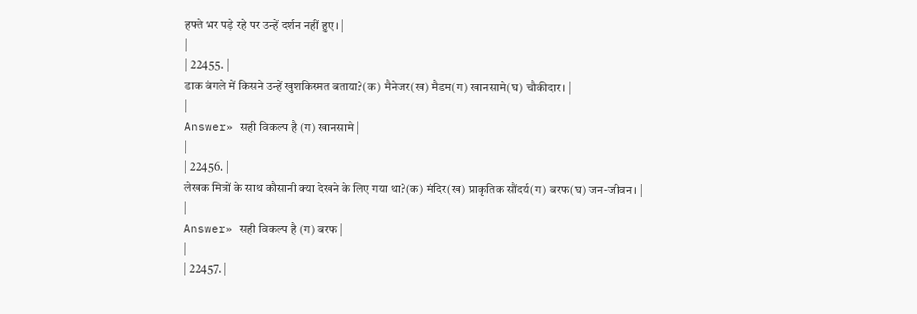हफ्ते भर पड़े रहे पर उन्हें दर्शन नहीं हुए। |
|
| 22455. |
डाक बंगले में किसने उन्हें खुशकिस्मत बताया?(क) मैनेजर(ख) मैडम(ग) खानसामे(घ) चौकीदार। |
|
Answer» सही विकल्प है (ग) खानसामे |
|
| 22456. |
लेखक मित्रों के साथ कौसानी क्या देखने के लिए गया था?(क) मंदिर(ख) प्राकृतिक सौंदर्य(ग) बरफ(घ) जन-जीवन। |
|
Answer» सही विकल्प है (ग) बरफ |
|
| 22457. |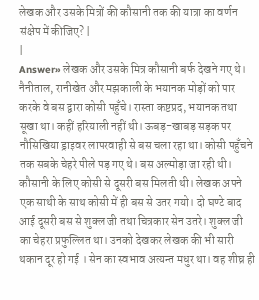लेखक और उसके मित्रों की कौसानी तक की यात्रा का वर्णन संक्षेप में कीजिए? |
|
Answer» लेखक और उसके मित्र कौसानी बर्फ देखने गए थे। नैनीताल, रानीखेत और मझकाली के भयानक मोड़ों को पार करके वे बस द्वारा कोसी पहुँचे। रास्ता कष्टप्रद, भयानक तथा सूखा था। कहीं हरियाली नहीं थी। ऊबड़-खाबड़ सड़क पर नौसिखिया ड्राइवर लापरवाही से बस चला रहा था। कोसी पहुँचने तक सबके चेहरे पीले पड़ गए थे। बस अल्मोड़ा जा रही थी। कौसानी के लिए कोसी से दूसरी बस मिलती थी। लेखक अपने एक साथी के साथ कोसी में ही बस से उतर गयो। दो घण्टे बाद आई दूसरी बस से शुक्ल जी तथा चित्रकार सेन उतरे। शुक्ल जी का चेहरा प्रफुल्लित था। उनको देखकर लेखक की भी सारी थकान दूर हो गई । सेन का स्वभाव अत्यन्त मधुर था। वह शीघ्र ही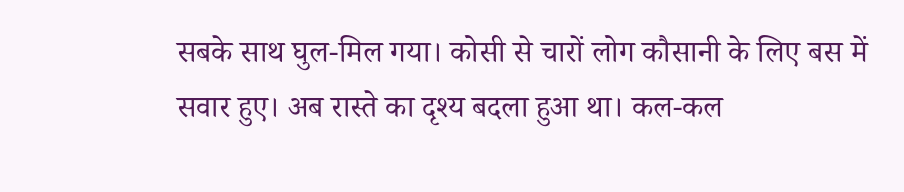सबके साथ घुल-मिल गया। कोसी से चारों लोग कौसानी के लिए बस में सवार हुए। अब रास्ते का दृश्य बदला हुआ था। कल-कल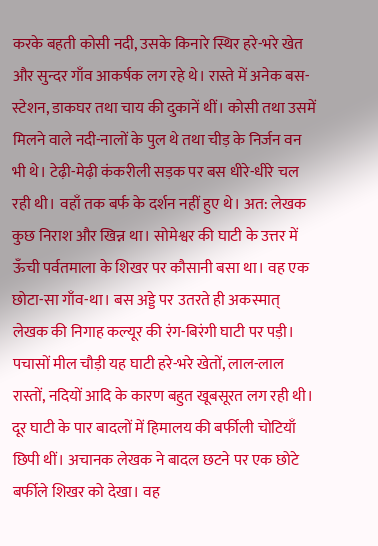करके बहती कोसी नदी, उसके किनारे स्थिर हरे-भरे खेत और सुन्दर गाँव आकर्षक लग रहे थे। रास्ते में अनेक बस-स्टेशन, डाकघर तथा चाय की दुकानें थीं। कोसी तथा उसमें मिलने वाले नदी-नालों के पुल थे तथा चीड़ के निर्जन वन भी थे। टेढ़ी-मेढ़ी कंकरीली सड़क पर बस धीरे-धीरे चल रही थी। वहाँ तक बर्फ के दर्शन नहीं हुए थे। अत: लेखक कुछ निराश और खिन्न था। सोमेश्वर की घाटी के उत्तर में ऊँची पर्वतमाला के शिखर पर कौसानी बसा था। वह एक छोटा-सा गाँव-था। बस अड्डे पर उतरते ही अकस्मात् लेखक की निगाह कल्यूर की रंग-बिरंगी घाटी पर पड़ी। पचासों मील चौड़ी यह घाटी हरे-भरे खेतों, लाल-लाल रास्तों, नदियों आदि के कारण बहुत खूबसूरत लग रही थी। दूर घाटी के पार बादलों में हिमालय की बर्फीली चोटियाँ छिपी थीं। अचानक लेखक ने बादल छटने पर एक छोटे बर्फीले शिखर को देखा। वह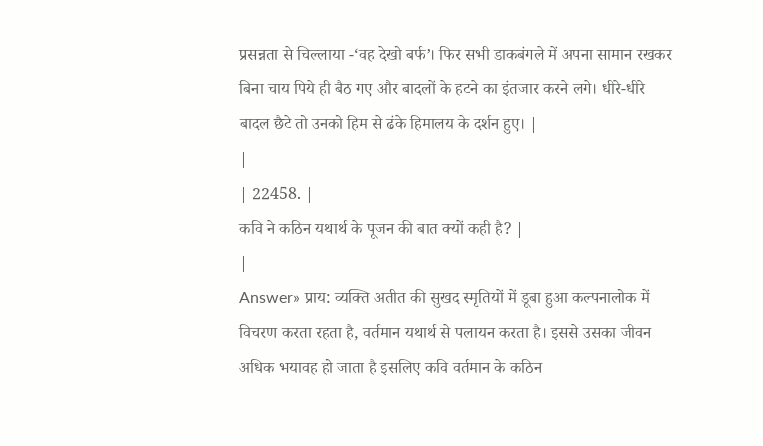प्रसन्नता से चिल्लाया -‘वह देखो बर्फ’। फिर सभी डाकबंगले में अपना सामान रखकर बिना चाय पिये ही बैठ गए और बादलों के हटने का इंतजार करने लगे। धीरे-धीरे बादल छैटे तो उनको हिम से ढंके हिमालय के दर्शन हुए। |
|
| 22458. |
कवि ने कठिन यथार्थ के पूजन की बात क्यों कही है? |
|
Answer» प्राय: व्यक्ति अतीत की सुखद स्मृतियों में डूबा हुआ कल्पनालोक में विचरण करता रहता है, वर्तमान यथार्थ से पलायन करता है। इससे उसका जीवन अधिक भयावह हो जाता है इसलिए कवि वर्तमान के कठिन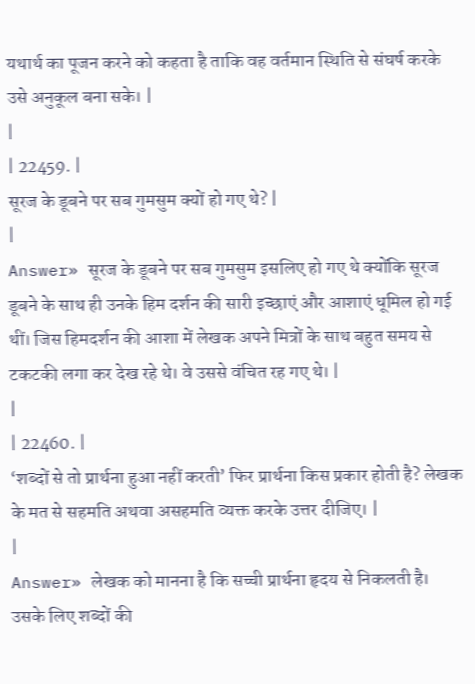यथार्थ का पूजन करने को कहता है ताकि वह वर्तमान स्थिति से संघर्ष करके उसे अनुकूल बना सके। |
|
| 22459. |
सूरज के डूबने पर सब गुमसुम क्यों हो गए थे? |
|
Answer» सूरज के डूबने पर सब गुमसुम इसलिए हो गए थे क्योंकि सूरज डूबने के साथ ही उनके हिम दर्शन की सारी इच्छाएं और आशाएं धूमिल हो गई थीं। जिस हिमदर्शन की आशा में लेखक अपने मित्रों के साथ बहुत समय से टकटकी लगा कर देख रहे थे। वे उससे वंचित रह गए थे। |
|
| 22460. |
‘शब्दों से तो प्रार्थना हुआ नहीं करती’ फिर प्रार्थना किस प्रकार होती है? लेखक के मत से सहमति अथवा असहमति व्यक्त करके उत्तर दीजिए। |
|
Answer» लेखक को मानना है कि सच्ची प्रार्थना हृदय से निकलती है। उसके लिए शब्दों की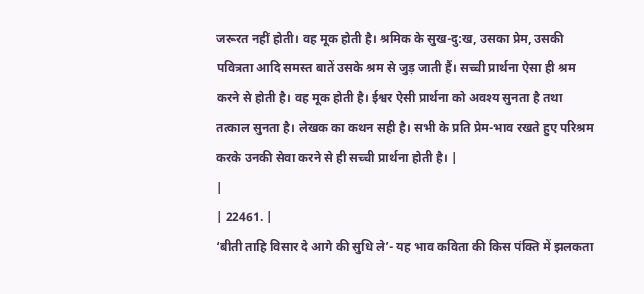जरूरत नहीं होती। वह मूक होती है। श्रमिक के सुख-दु:ख, उसका प्रेम, उसकी पवित्रता आदि समस्त बातें उसके श्रम से जुड़ जाती हैं। सच्ची प्रार्थना ऐसा ही श्रम करने से होती है। वह मूक होती है। ईश्वर ऐसी प्रार्थना को अवश्य सुनता है तथा तत्काल सुनता है। लेखक का कथन सही है। सभी के प्रति प्रेम-भाव रखते हुए परिश्रम करके उनकी सेवा करने से ही सच्ची प्रार्थना होती है। |
|
| 22461. |
‘बीती ताहि विसार दे आगे की सुधि ले’- यह भाव कविता की किस पंक्ति में झलकता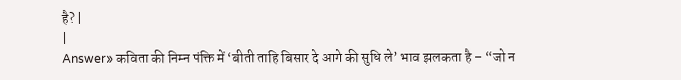है? |
|
Answer» कविता की निम्न पंक्ति में ‘बीती ताहि बिसार दे आगे की सुधि ले’ भाव झलकता है – “जो न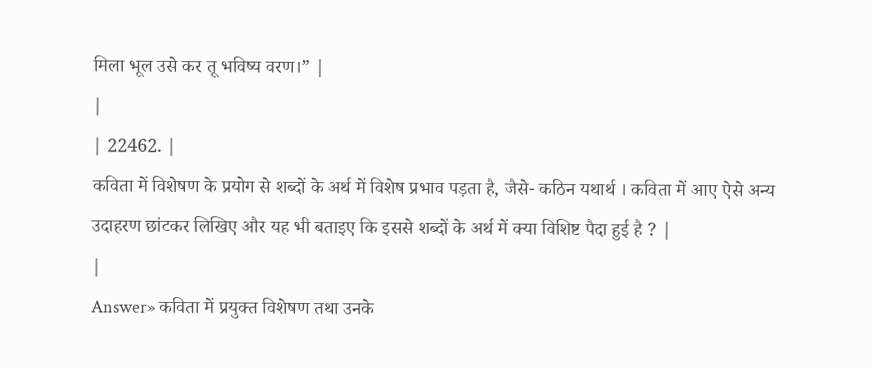मिला भूल उसे कर तू भविष्य वरण।” |
|
| 22462. |
कविता में विशेषण के प्रयोग से शब्दों के अर्थ में विशेष प्रभाव पड़ता है, जैसे- कठिन यथार्थ । कविता में आए ऐसे अन्य उदाहरण छांटकर लिखिए और यह भी बताइए कि इससे शब्दों के अर्थ में क्या विशिष्ट पैदा हुई है ? |
|
Answer» कविता में प्रयुक्त विशेषण तथा उनके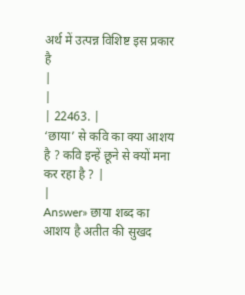अर्थ में उत्पन्न विशिष्ट इस प्रकार है
|
|
| 22463. |
‘छाया’ से कवि का क्या आशय है ? कवि इन्हें छूने से क्यों मना कर रहा है ? |
|
Answer» छाया शब्द का आशय है अतीत की सुखद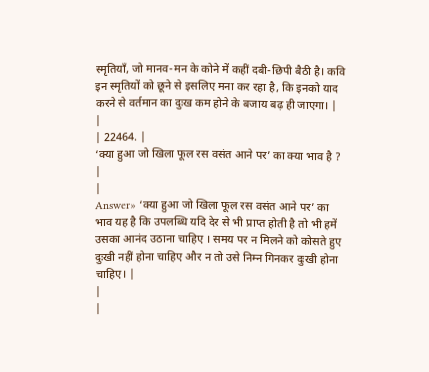स्मृतियाँ, जो मानव-मन के कोने में कहीं दबी-छिपी बैठी है। कवि इन स्मृतियों को छूने से इसलिए मना कर रहा है, कि इनको याद करने से वर्तमान का दुःख कम होने के बजाय बढ़ ही जाएगा। |
|
| 22464. |
‘क्या हुआ जो खिला फूल रस वसंत आने पर’ का क्या भाव है ? |
|
Answer» ‘क्या हुआ जो खिला फूल रस वसंत आने पर’ का भाव यह है कि उपलब्धि यदि देर से भी प्राप्त होती है तो भी हमें उसका आनंद उठाना चाहिए । समय पर न मिलने को कोसते हुए दुःखी नहीं होना चाहिए और न तो उसे निम्न गिनकर दुःखी होना चाहिए। |
|
|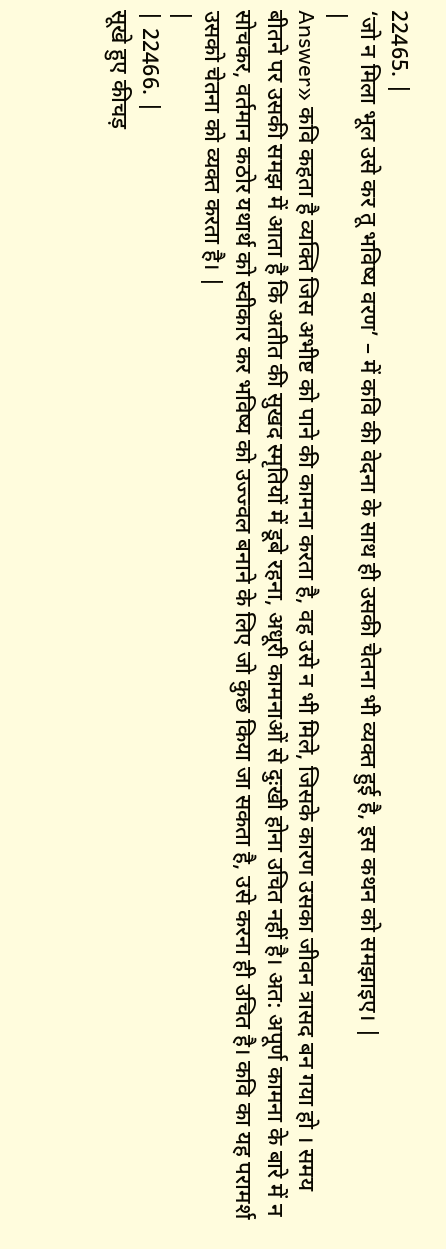22465. |
‘जो न मिला भूल उसे कर तू भविष्य वरण’ – में कवि की वेदना के साथ ही उसकी चेतना भी व्यक्त हुई है, इस कथन को समझाइए। |
|
Answer» कवि कहता है व्यक्ति जिस अभीष्ट को पाने की कामना करता है, वह उसे न भी मिले, जिसके कारण उसका जीवन त्रासद बन गया हो । समय बीतने पर उसकी समझ में आता है कि अतीत की सुखद स्मृतियों में डूबे रहना, अधूरी कामनाओं से दुःखी होना उचित नहीं है। अत: अपूर्ण कामना के बारे में न सोचकर, वर्तमान कठोर यथार्थ को स्वीकार कर भविष्य को उज्ज्वल बनाने के लिए जो कुछ किया जा सकता है, उसे करना ही उचित है। कवि का यह परामर्श उसको चेतना को व्यक्त करता है। |
|
| 22466. |
सूखे हुए कीचड़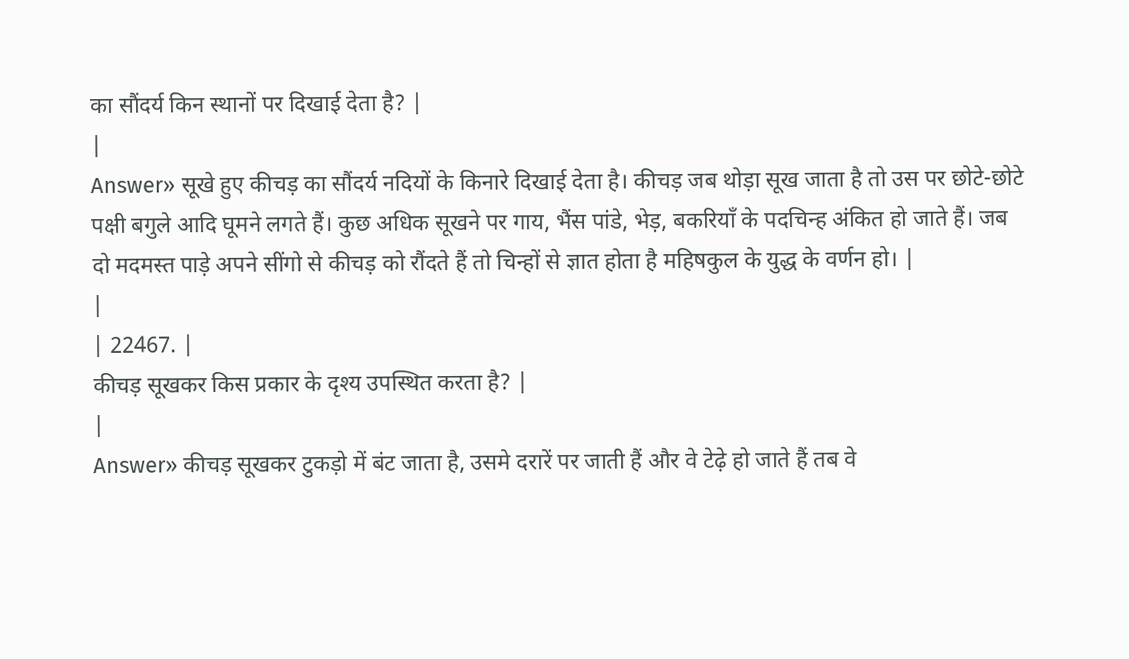का सौंदर्य किन स्थानों पर दिखाई देता है? |
|
Answer» सूखे हुए कीचड़ का सौंदर्य नदियों के किनारे दिखाई देता है। कीचड़ जब थोड़ा सूख जाता है तो उस पर छोटे-छोटे पक्षी बगुले आदि घूमने लगते हैं। कुछ अधिक सूखने पर गाय, भैंस पांडे, भेड़, बकरियाँ के पदचिन्ह अंकित हो जाते हैं। जब दो मदमस्त पाड़े अपने सींगो से कीचड़ को रौंदते हैं तो चिन्हों से ज्ञात होता है महिषकुल के युद्ध के वर्णन हो। |
|
| 22467. |
कीचड़ सूखकर किस प्रकार के दृश्य उपस्थित करता है? |
|
Answer» कीचड़ सूखकर टुकड़ो में बंट जाता है, उसमे दरारें पर जाती हैं और वे टेढ़े हो जाते हैं तब वे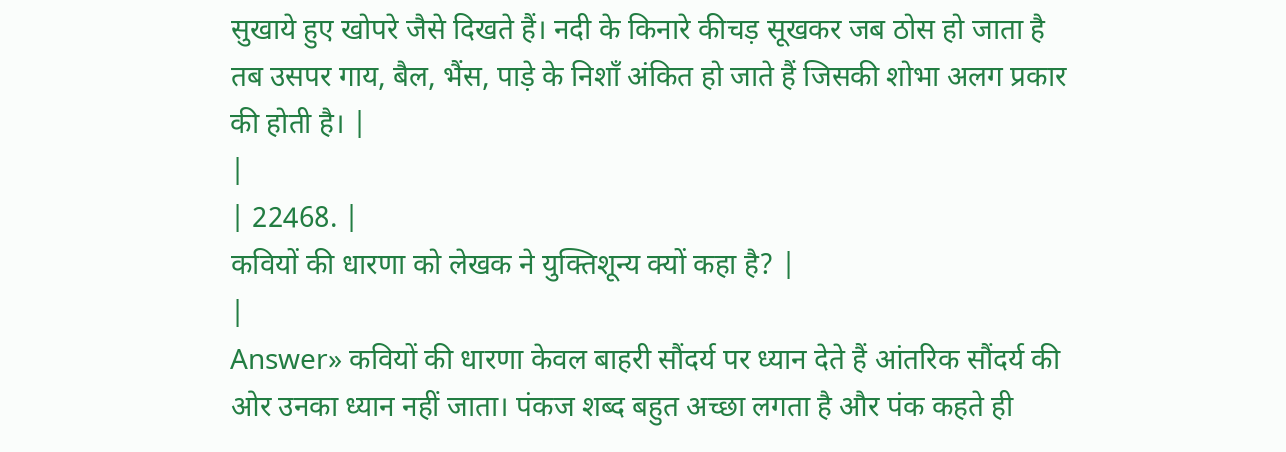सुखाये हुए खोपरे जैसे दिखते हैं। नदी के किनारे कीचड़ सूखकर जब ठोस हो जाता है तब उसपर गाय, बैल, भैंस, पाड़े के निशाँ अंकित हो जाते हैं जिसकी शोभा अलग प्रकार की होती है। |
|
| 22468. |
कवियों की धारणा को लेखक ने युक्तिशून्य क्यों कहा है? |
|
Answer» कवियों की धारणा केवल बाहरी सौंदर्य पर ध्यान देते हैं आंतरिक सौंदर्य की ओर उनका ध्यान नहीं जाता। पंकज शब्द बहुत अच्छा लगता है और पंक कहते ही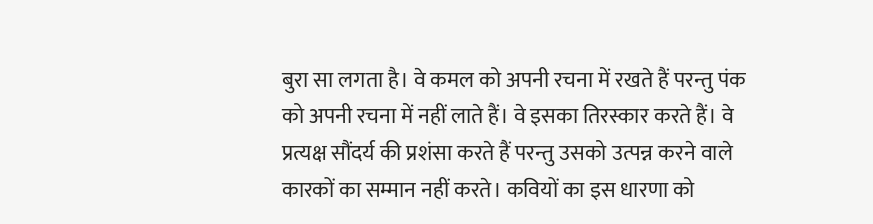बुरा सा लगता है। वे कमल को अपनी रचना में रखते हैं परन्तु पंक को अपनी रचना में नहीं लाते हैं। वे इसका तिरस्कार करते हैं। वे प्रत्यक्ष सौंदर्य की प्रशंसा करते हैं परन्तु उसको उत्पन्न करने वाले कारकों का सम्मान नहीं करते। कवियों का इस धारणा को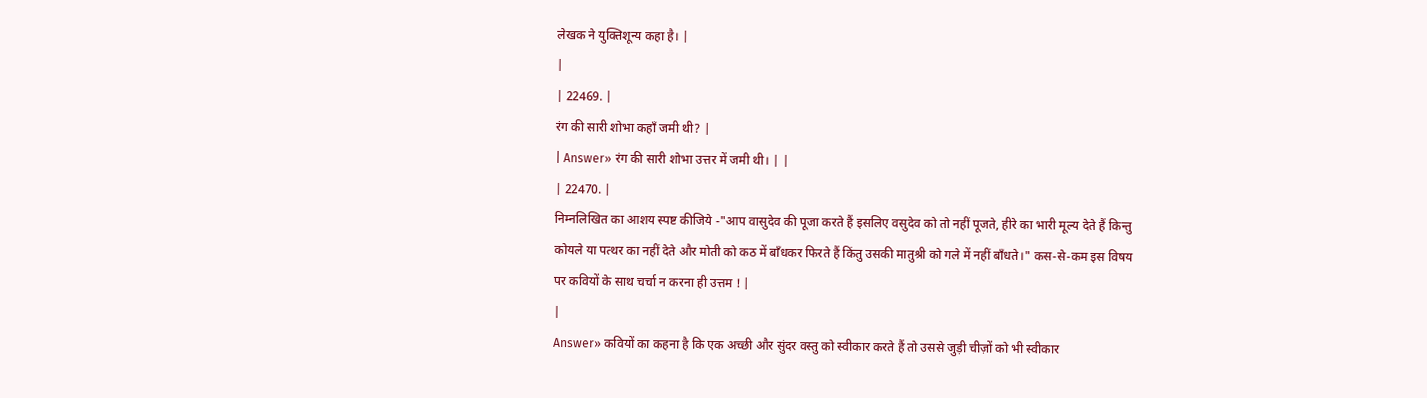लेखक ने युक्तिशून्य कहा है। |
|
| 22469. |
रंग की सारी शोभा कहाँ जमी थी? |
| Answer» रंग की सारी शोभा उत्तर में जमी थी। | |
| 22470. |
निम्नलिखित का आशय स्पष्ट कीजिये -"आप वासुदेव की पूजा करते हैं इसलिए वसुदेव को तो नहीं पूजते, हीरे का भारी मूल्य देते हैं किन्तु कोयले या पत्थर का नहीं देते और मोती को कठ में बाँधकर फिरते हैं किंतु उसकी मातुश्री को गले में नहीं बाँधते।" कस-से-कम इस विषय पर कवियों के साथ चर्चा न करना ही उत्तम ! |
|
Answer» कवियों का कहना है कि एक अच्छी और सुंदर वस्तु को स्वीकार करते हैं तो उससे जुड़ी चीज़ों को भी स्वीकार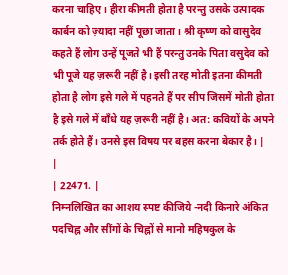करना चाहिए। हीरा कीमती होता है परन्तु उसके उत्पादक कार्बन को ज़्यादा नहीं पूछा जाता। श्री कृष्ण को वासुदेव कहते हैं लोग उन्हें पूजते भी हैं परन्तु उनके पिता वसुदेव को भी पूजे यह ज़रूरी नहीं है। इसी तरह मोती इतना कीमती होता है लोग इसे गले में पहनते हैं पर सीप जिसमें मोती होता है इसे गले में बाँधे यह ज़रूरी नहीं है। अत: कवियों के अपने तर्क होते हैं। उनसे इस विषय पर बहस करना बेकार है। |
|
| 22471. |
निम्नलिखित का आशय स्पष्ट कीजिये -नदी किनारे अंकित पदचिह्न और सींगों के चिह्नों से मानो महिषकुल के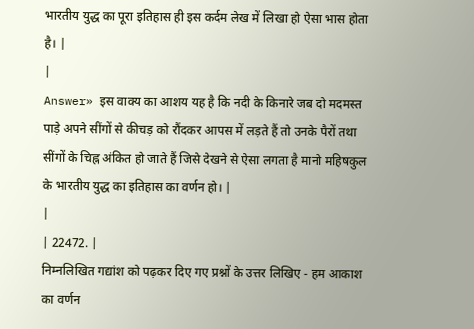भारतीय युद्ध का पूरा इतिहास ही इस कर्दम लेख में लिखा हो ऐसा भास होता है। |
|
Answer» इस वाक्य का आशय यह है कि नदी के किनारे जब दो मदमस्त पाड़े अपने सींगों से कीचड़ को रौंदकर आपस में लड़ते हैं तो उनके पैरों तथा सींगों के चिह्न अंकित हो जाते हैं जिसे देखने से ऐसा लगता है मानो महिषकुल के भारतीय युद्ध का इतिहास का वर्णन हो। |
|
| 22472. |
निम्नलिखित गद्यांश को पढ़कर दिए गए प्रश्नों के उत्तर लिखिए - हम आकाश का वर्णन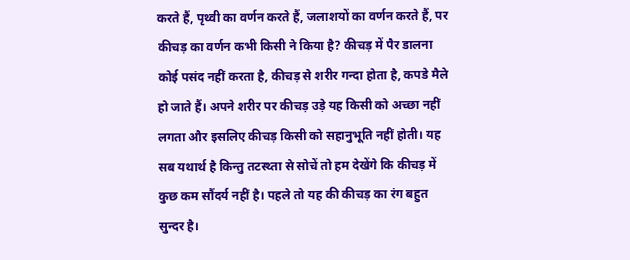करते हैं, पृथ्वी का वर्णन करते हैं, जलाशयों का वर्णन करते हैं, पर कीचड़ का वर्णन कभी किसी ने किया है? कीचड़ में पैर डालना कोई पसंद नहीं करता है, कीचड़ से शरीर गन्दा होता है, कपडे मैले हो जाते हैं। अपने शरीर पर कीचड़ उड़े यह किसी को अच्छा नहीं लगता और इसलिए कीचड़ किसी को सहानुभूति नहीं होती। यह सब यथार्थ है किन्तु तटस्थ्ता से सोचें तो हम देखेंगे कि कीचड़ में कुछ कम सौंदर्य नहीं है। पहले तो यह की कीचड़ का रंग बहुत सुन्दर है।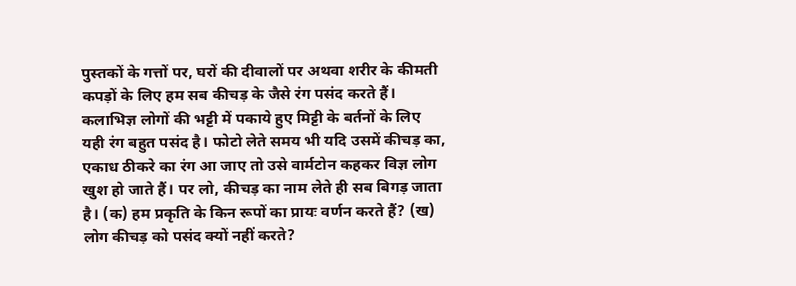पुस्तकों के गत्तों पर, घरों की दीवालों पर अथवा शरीर के कीमती कपड़ों के लिए हम सब कीचड़ के जैसे रंग पसंद करते हैं। कलाभिज्ञ लोगों की भट्टी में पकाये हुए मिट्टी के बर्तनों के लिए यही रंग बहुत पसंद है। फोटो लेते समय भी यदि उसमें कीचड़ का, एकाध ठीकरे का रंग आ जाए तो उसे वार्मटोन कहकर विज्ञ लोग खुश हो जाते हैं। पर लो, कीचड़ का नाम लेते ही सब बिगड़ जाता है। (क) हम प्रकृति के किन रूपों का प्रायः वर्णन करते हैं? (ख) लोग कीचड़ को पसंद क्यों नहीं करते?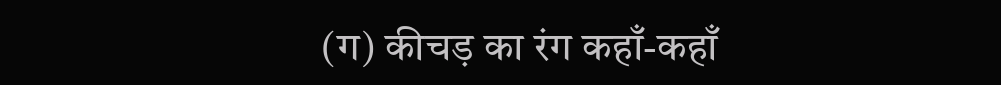(ग) कीचड़ का रंग कहाँ-कहाँ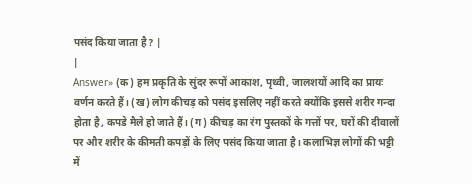पसंद किया जाता है? |
|
Answer» (क) हम प्रकृति के सुंदर रूपों आकाश, पृथ्वी, जालशयों आदि का प्रायः वर्णन करते हैं। (ख) लोग कीचड़ को पसंद इसलिए नहीं करते क्योंकि इससे शरीर गन्दा होता है, कपडे मैले हो जाते हैं। (ग) कीचड़ का रंग पुस्तकों के गत्तों पर, घरों की दीवालों पर और शरीर के कीमती कपड़ों के लिए पसंद किया जाता है। कलाभिज्ञ लोगों की भट्टी में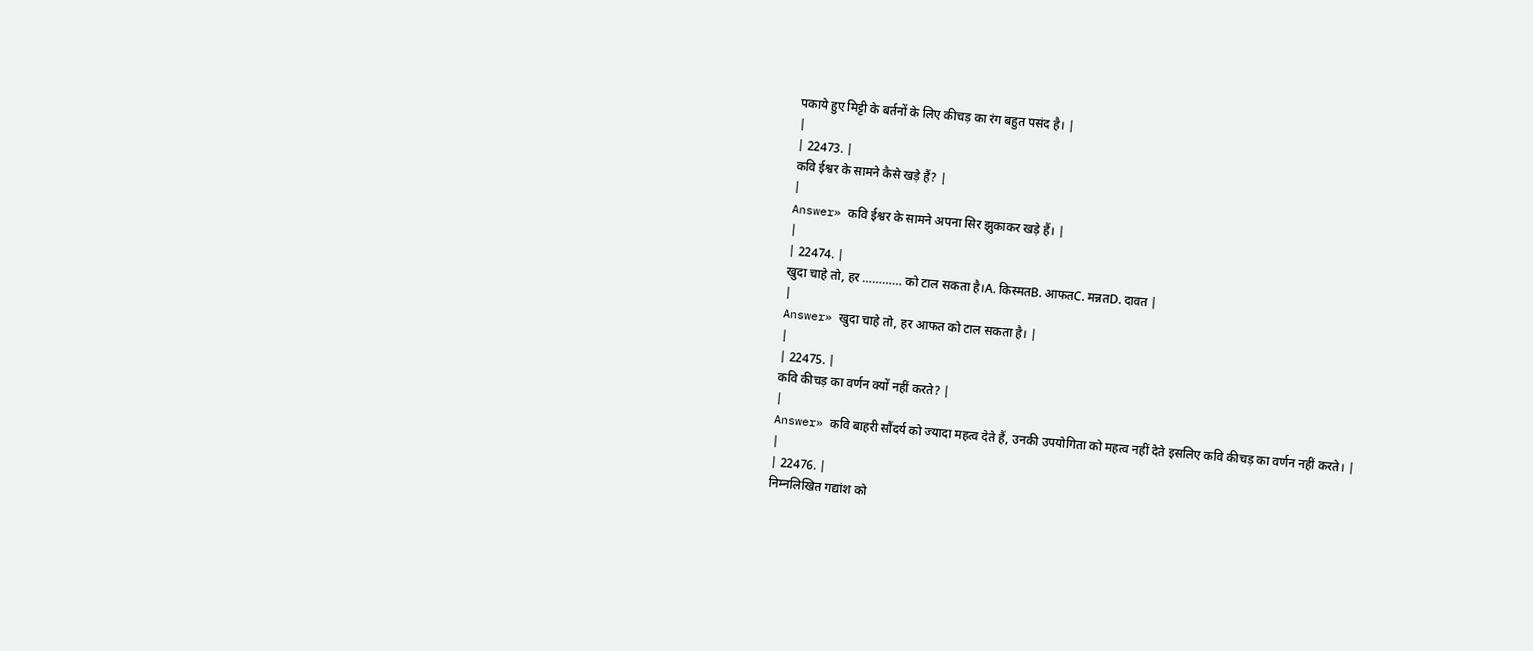पकाये हुए मिट्टी के बर्तनों के लिए कीचड़ का रंग बहुत पसंद है। |
|
| 22473. |
कवि ईश्वर के सामने कैसे खड़े हैं? |
|
Answer» कवि ईश्वर के सामने अपना सिर झुकाकर खड़े हैं। |
|
| 22474. |
खुदा चाहे तो, हर ………… को टाल सकता है।A. किस्मतB. आफतC. मन्नतD. दावत |
|
Answer» खुदा चाहे तो, हर आफत को टाल सकता है। |
|
| 22475. |
कवि कीचड़ का वर्णन क्यों नहीं करते? |
|
Answer» कवि बाहरी सौंदर्य को ज्यादा महत्व देते हैं, उनकी उपयोगिता को महत्व नहीं देते इसलिए कवि कीचड़ का वर्णन नहीं करते। |
|
| 22476. |
निम्नलिखित गद्यांश को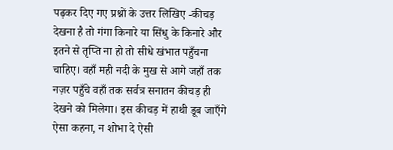पढ़कर दिए गए प्रश्नों के उत्तर लिखिए -कीचड़ देखना है तो गंगा किनारे या सिंधु के किनारे और इतने से तृप्ति ना हो तो सीधे खंभात पहुँचना चाहिए। वहाँ मही नदी के मुख से आगे जहाँ तक नज़र पहुँचे वहाँ तक सर्वत्र सनातन कीचड़ ही देखने को मिलेगा। इस कीचड़ में हाथी डूब जाएँगे ऐसा कहना, न शोभा दे ऐसी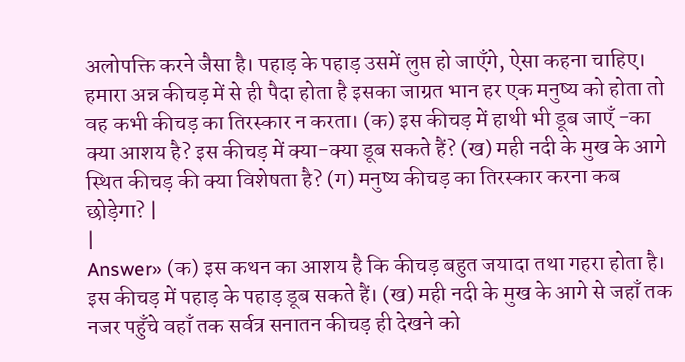अलोपक्ति करने जैसा है। पहाड़ के पहाड़ उसमें लुप्त हो जाएँगे, ऐसा कहना चाहिए। हमारा अन्न कीचड़ में से ही पैदा होता है इसका जाग्रत भान हर एक मनुष्य को होता तो वह कभी कीचड़ का तिरस्कार न करता। (क) इस कीचड़ में हाथी भी डूब जाएँ -का क्या आशय है? इस कीचड़ में क्या-क्या डूब सकते हैं? (ख) मही नदी के मुख के आगे स्थित कीचड़ की क्या विशेषता है? (ग) मनुष्य कीचड़ का तिरस्कार करना कब छोड़ेगा? |
|
Answer» (क) इस कथन का आशय है कि कीचड़ बहुत जयादा तथा गहरा होता है। इस कीचड़ में पहाड़ के पहाड़ डूब सकते हैं। (ख) मही नदी के मुख के आगे से जहाँ तक नजर पहुँचे वहाँ तक सर्वत्र सनातन कीचड़ ही देखने को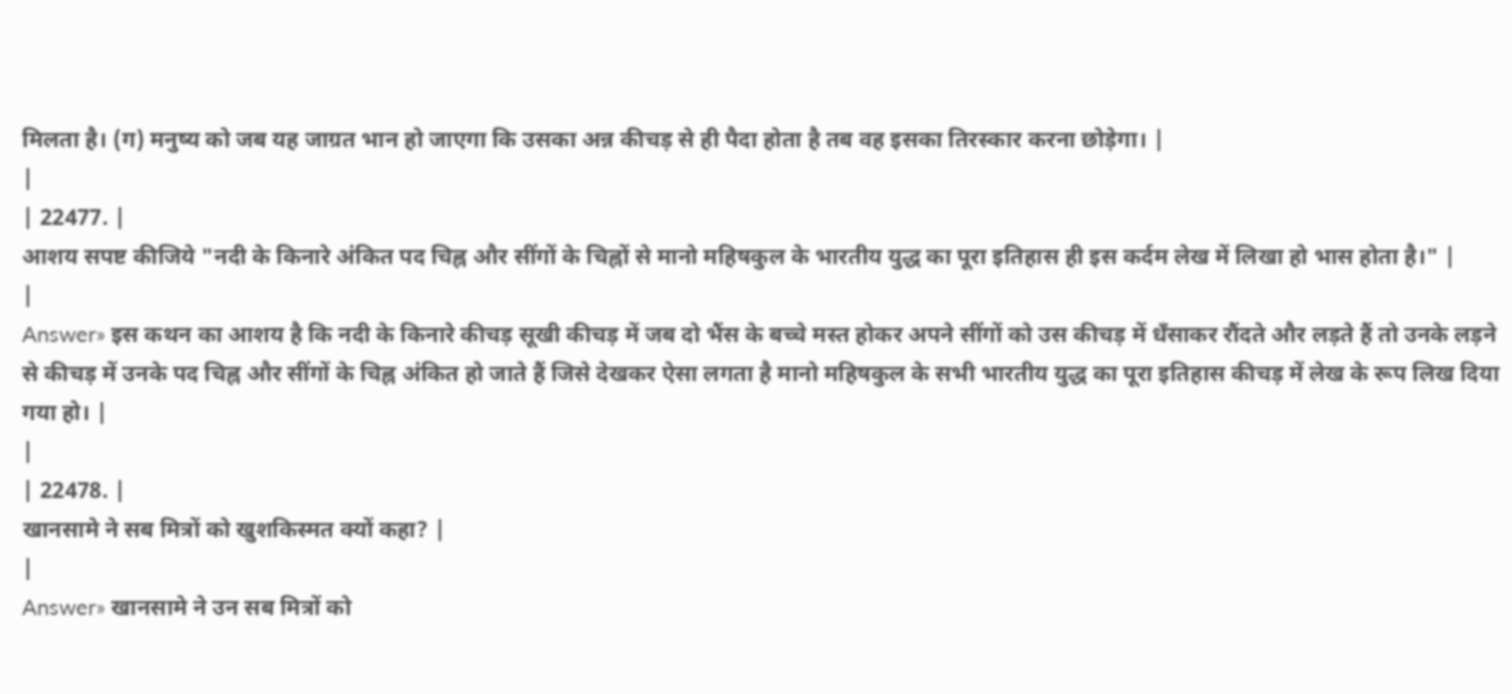मिलता है। (ग) मनुष्य को जब यह जाग्रत भान हो जाएगा कि उसका अन्न कीचड़ से ही पैदा होता है तब वह इसका तिरस्कार करना छोड़ेगा। |
|
| 22477. |
आशय सपष्ट कीजिये "नदी के किनारे अंकित पद चिह्न और सींगों के चिह्नों से मानो महिषकुल के भारतीय युद्ध का पूरा इतिहास ही इस कर्दम लेख में लिखा हो भास होता है।" |
|
Answer» इस कथन का आशय है कि नदी के किनारे कीचड़ सूखी कीचड़ में जब दो भैंस के बच्चे मस्त होकर अपने सींगों को उस कीचड़ में धँसाकर रौंदते और लड़ते हैं तो उनके लड़ने से कीचड़ में उनके पद चिह्न और सींगों के चिह्न अंकित हो जाते हैं जिसे देखकर ऐसा लगता है मानो महिषकुल के सभी भारतीय युद्ध का पूरा इतिहास कीचड़ में लेख के रूप लिख दिया गया हो। |
|
| 22478. |
खानसामे ने सब मित्रों को खुशकिस्मत क्यों कहा? |
|
Answer» खानसामे ने उन सब मित्रों को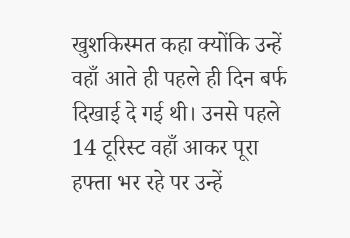खुशकिस्मत कहा क्योंकि उन्हें वहाँ आते ही पहले ही दिन बर्फ दिखाई दे गई थी। उनसे पहले 14 टूरिस्ट वहाँ आकर पूरा हफ्ता भर रहे पर उन्हें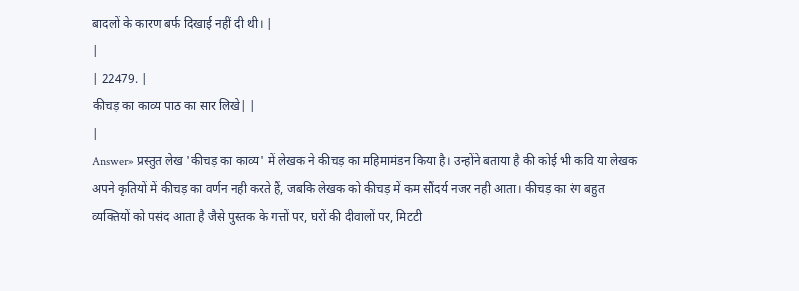बादलों के कारण बर्फ दिखाई नहीं दी थी। |
|
| 22479. |
कीचड़ का काव्य पाठ का सार लिखे| |
|
Answer» प्रस्तुत लेख 'कीचड़ का काव्य' में लेखक ने कीचड़ का महिमामंडन किया है। उन्होंने बताया है की कोई भी कवि या लेखक अपने कृतियों में कीचड़ का वर्णन नही करते हैं, जबकि लेखक को कीचड़ में कम सौंदर्य नजर नही आता। कीचड़ का रंग बहुत व्यक्तियों को पसंद आता है जैसे पुस्तक के गत्तों पर, घरों की दीवालों पर, मिटटी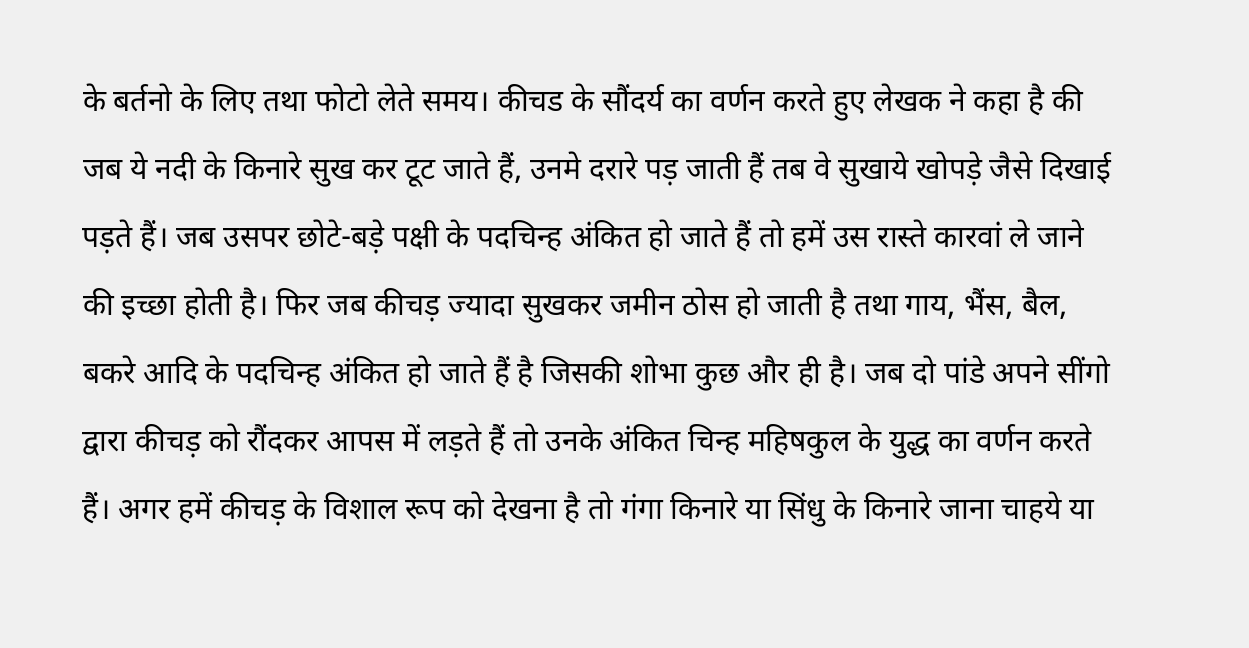के बर्तनो के लिए तथा फोटो लेते समय। कीचड के सौंदर्य का वर्णन करते हुए लेखक ने कहा है की जब ये नदी के किनारे सुख कर टूट जाते हैं, उनमे दरारे पड़ जाती हैं तब वे सुखाये खोपड़े जैसे दिखाई पड़ते हैं। जब उसपर छोटे-बड़े पक्षी के पदचिन्ह अंकित हो जाते हैं तो हमें उस रास्ते कारवां ले जाने की इच्छा होती है। फिर जब कीचड़ ज्यादा सुखकर जमीन ठोस हो जाती है तथा गाय, भैंस, बैल, बकरे आदि के पदचिन्ह अंकित हो जाते हैं है जिसकी शोभा कुछ और ही है। जब दो पांडे अपने सींगो द्वारा कीचड़ को रौंदकर आपस में लड़ते हैं तो उनके अंकित चिन्ह महिषकुल के युद्ध का वर्णन करते हैं। अगर हमें कीचड़ के विशाल रूप को देखना है तो गंगा किनारे या सिंधु के किनारे जाना चाहये या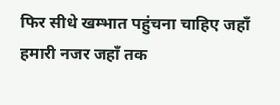फिर सीधे खम्भात पहुंचना चाहिए जहाँ हमारी नजर जहाँ तक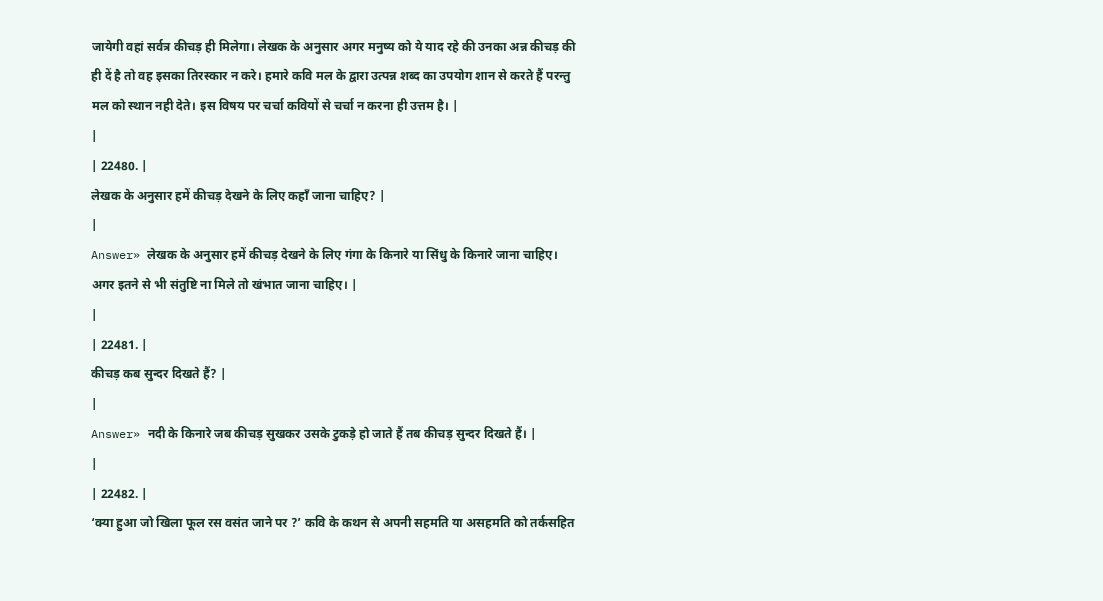जायेगी वहां सर्वत्र कीचड़ ही मिलेगा। लेखक के अनुसार अगर मनुष्य को ये याद रहे की उनका अन्न कीचड़ की ही दें है तो वह इसका तिरस्कार न करे। हमारे कवि मल के द्वारा उत्पन्न शब्द का उपयोग शान से करते हैं परन्तु मल को स्थान नही देते। इस विषय पर चर्चा कवियों से चर्चा न करना ही उत्तम है। |
|
| 22480. |
लेखक के अनुसार हमें कीचड़ देखने के लिए कहाँ जाना चाहिए? |
|
Answer» लेखक के अनुसार हमें कीचड़ देखने के लिए गंगा के किनारे या सिंधु के किनारे जाना चाहिए। अगर इतने से भी संतुष्टि ना मिले तो खंभात जाना चाहिए। |
|
| 22481. |
कीचड़ कब सुन्दर दिखते हैं? |
|
Answer» नदी के किनारे जब कीचड़ सुखकर उसके टुकड़े हो जाते हैं तब कीचड़ सुन्दर दिखते हैं। |
|
| 22482. |
‘क्या हुआ जो खिला फूल रस वसंत जाने पर ?’ कवि के कथन से अपनी सहमति या असहमति को तर्कसहित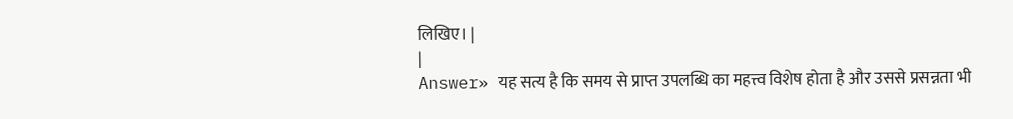लिखिए। |
|
Answer» यह सत्य है कि समय से प्राप्त उपलब्धि का महत्त्व विशेष होता है और उससे प्रसन्नता भी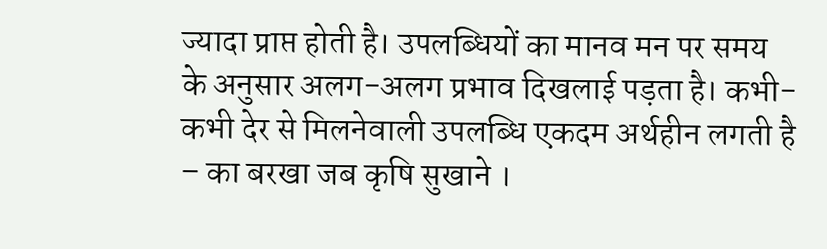ज्यादा प्राप्त होती है। उपलब्धियों का मानव मन पर समय के अनुसार अलग-अलग प्रभाव दिखलाई पड़ता है। कभी-कभी देर से मिलनेवाली उपलब्धि एकदम अर्थहीन लगती है – का बरखा जब कृषि सुखाने ।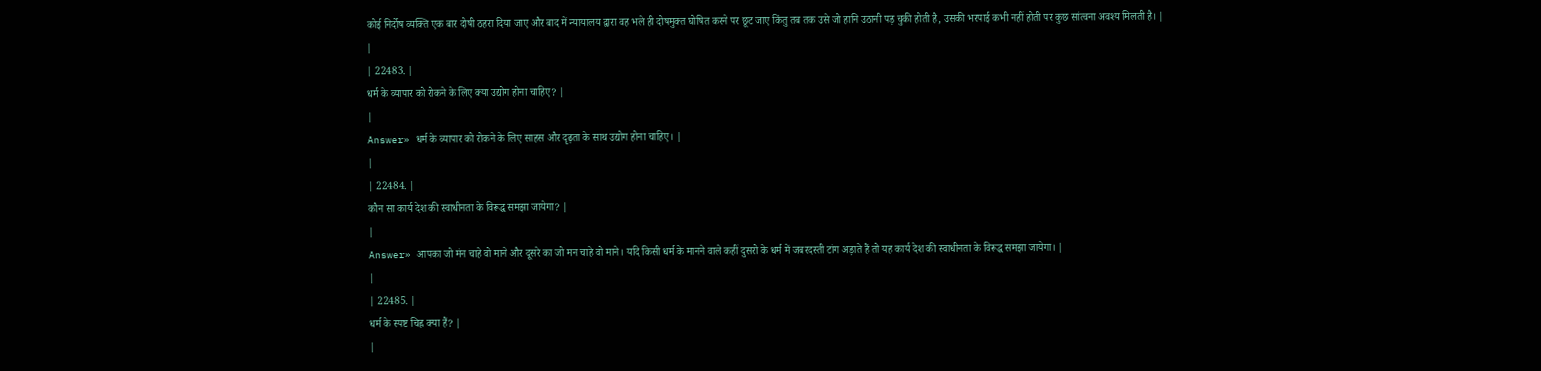कोई निर्दोष व्यक्ति एक बार दोषी ठहरा दिया जाए और बाद में न्यायालय द्वारा वह भले ही दोषमुक्त घोषित करने पर छूट जाए किंतु तब तक उसे जो हानि उठानी पड़ चुकी होती है, उसकी भरपाई कभी नहीं होती पर कुछ सांत्वना अवश्य मिलती है। |
|
| 22483. |
धर्म के व्यापार को रोकने के लिए क्या उद्योग होना चाहिए? |
|
Answer» धर्म के व्यापार को रोकने के लिए साहस और दृढ़ता के साथ उद्योग होना चाहिए। |
|
| 22484. |
कौन सा कार्य देश की स्वाधीनता के विरूद्ध समझा जायेगा? |
|
Answer» आपका जो मंन चाहे वो माने और दूसरे का जो मन चाहे वो माने। यदि किसी धर्म के मानने वाले कहीं दुसरो के धर्म में जबरदस्ती टांग अड़ाते हैं तो यह कार्य देश की स्वाधीनता के विरूद्ध समझा जायेगा। |
|
| 22485. |
धर्म के स्पष्ट चिह्न क्या हैं? |
|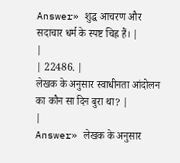Answer» शुद्ध आचरण और सदाचार धर्म के स्पष्ट चिह्न हैं। |
|
| 22486. |
लेखक के अनुसार स्वाधीनता आंदोलन का कौन सा दिन बुरा था? |
|
Answer» लेखक के अनुसार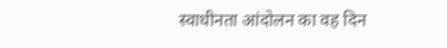स्वाधीनता आंदोलन का वह दिन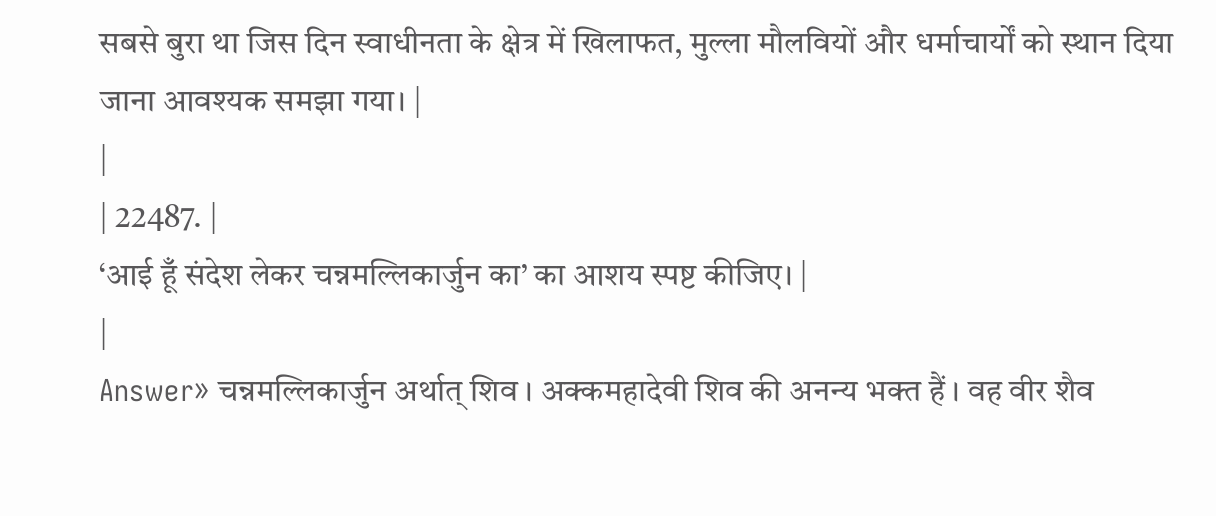सबसे बुरा था जिस दिन स्वाधीनता के क्षेत्र में खिलाफत, मुल्ला मौलवियों और धर्माचार्यों को स्थान दिया जाना आवश्यक समझा गया। |
|
| 22487. |
‘आई हूँ संदेश लेकर चन्नमल्लिकार्जुन का’ का आशय स्पष्ट कीजिए। |
|
Answer» चन्नमल्लिकार्जुन अर्थात् शिव । अक्कमहादेवी शिव की अनन्य भक्त हैं । वह वीर शैव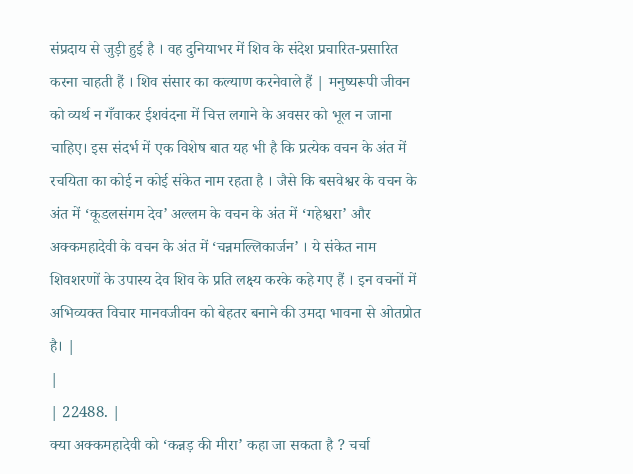संप्रदाय से जुड़ी हुई है । वह दुनियाभर में शिव के संदेश प्रचारित-प्रसारित करना चाहती हैं । शिव संसार का कल्याण करनेवाले हैं | मनुष्यरूपी जीवन को व्यर्थ न गँवाकर ईशवंदना में चित्त लगाने के अवसर को भूल न जाना चाहिए। इस संदर्भ में एक विशेष बात यह भी है कि प्रत्येक वचन के अंत में रचयिता का कोई न कोई संकेत नाम रहता है । जैसे कि बसवेश्वर के वचन के अंत में ‘कूडलसंगम देव’ अल्लम के वचन के अंत में ‘गहेश्वरा’ और अक्कमहादेवी के वचन के अंत में ‘चन्नमल्लिकार्जन’ । ये संकेत नाम शिवशरणों के उपास्य देव शिव के प्रति लक्ष्य करके कहे गए हैं । इन वचनों में अभिव्यक्त विचार मानवजीवन को बेहतर बनाने की उमदा भावना से ओतप्रोत है। |
|
| 22488. |
क्या अक्कमहादेवी को ‘कन्नड़ की मीरा’ कहा जा सकता है ? चर्चा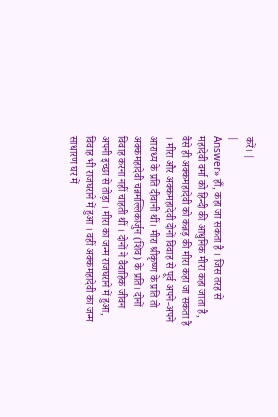करें। |
|
Answer» हाँ, कहा जा सकता है । जिस तरह से महादेवी वर्मा को हिन्दी की आधुनिक मीरा कहा जाता है, वैसे ही अक्कमहादेवी को कन्नड़ की मीरा कहा जा सकता है । मीरा और अक्कमहादेवी दोनों विवाह से पूर्व अपने-अपने आराध्य के प्रति दीवानी थीं। मीरा श्रीकृष्ण के प्रति तो अक्कमहादेवी चन्नमल्लिकार्जुन (शिव) के प्रति। दोनों विवाह करना नहीं चाहती थीं । दोनों ने वैवाहिक जीवन अपनी इच्छा से तोड़ा । मीरा का जन्म राजघराने में हुआ, विवाह भी राजघराने में हुआ । वहीं अक्कमहादेवी का जन्म साधारण घर में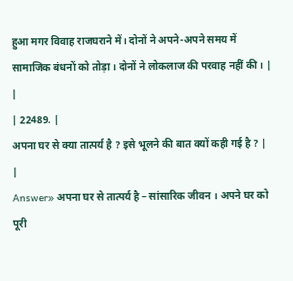हुआ मगर विवाह राजघराने में। दोनों ने अपने-अपने समय में सामाजिक बंधनों को तोड़ा। दोनों ने लोकलाज की परवाह नहीं की। |
|
| 22489. |
अपना घर से क्या तात्पर्य है ? इसे भूलने की बात क्यों कही गई है ? |
|
Answer» अपना घर से तात्पर्य है – सांसारिक जीवन । अपने घर को पूरी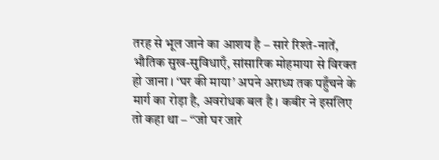तरह से भूल जाने का आशय है – सारे रिश्ते-नातें, भौतिक सुख-सुविधाएँ, सांसारिक मोहमाया से विरक्त हो जाना । ‘घर की माया’ अपने अराध्य तक पहुँचने के मार्ग का रोड़ा है, अवरोधक बल है । कबीर ने इसलिए तो कहा था – “जो घर जारे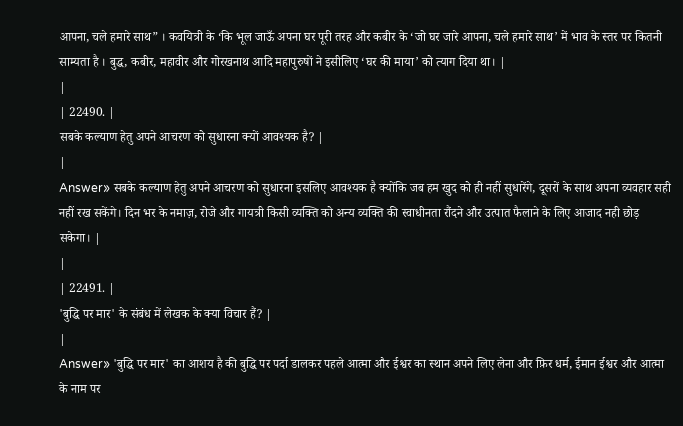आपना, चले हमारे साथ” । कवयित्री के ‘कि भूल जाऊँ अपना घर पूरी तरह और कबीर के ‘जो घर जारे आपना, चले हमारे साथ’ में भाव के स्तर पर कितनी साम्यता है । बुद्ध, कबीर, महावीर और गोरखनाथ आदि महापुरुषों ने इसीलिए ‘घर की माया’ को त्याग दिया था। |
|
| 22490. |
सबके कल्याण हेतु अपने आचरण को सुधारना क्यों आवश्यक है? |
|
Answer» सबके कल्याण हेतु अपने आचरण को सुधारना इसलिए आवश्यक है क्योंकि जब हम खुद को ही नहीं सुधारेंगे, दूसरों के साथ अपना व्यवहार सही नहीं रख सकेंगे। दिन भर के नमाज़, रोजे और गायत्री किसी व्यक्ति को अन्य व्यक्ति की स्वाधीनता रौंदने और उत्पात फैलाने के लिए आजाद नही छोड़ सकेगा। |
|
| 22491. |
'बुद्धि पर मार' के संबंध में लेखक के क्या विचार हैं? |
|
Answer» 'बुद्धि पर मार' का आशय है की बुद्धि पर पर्दा डालकर पहले आत्मा और ईश्वर का स्थान अपने लिए लेना और फ़िर धर्म, ईमान ईश्वर और आत्मा के नाम पर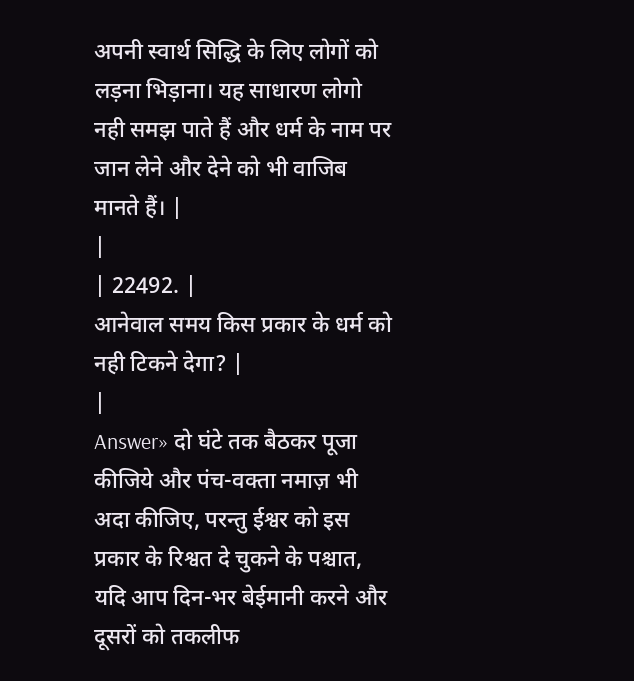अपनी स्वार्थ सिद्धि के लिए लोगों को लड़ना भिड़ाना। यह साधारण लोगो नही समझ पाते हैं और धर्म के नाम पर जान लेने और देने को भी वाजिब मानते हैं। |
|
| 22492. |
आनेवाल समय किस प्रकार के धर्म को नही टिकने देगा? |
|
Answer» दो घंटे तक बैठकर पूजा कीजिये और पंच-वक्ता नमाज़ भी अदा कीजिए, परन्तु ईश्वर को इस प्रकार के रिश्वत दे चुकने के पश्चात, यदि आप दिन-भर बेईमानी करने और दूसरों को तकलीफ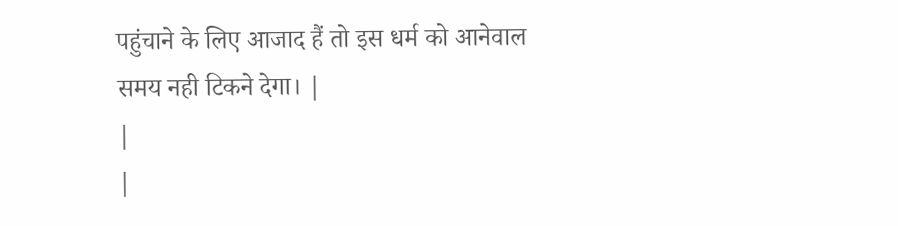पहुंचाने के लिए आजाद हैं तो इस धर्म को आनेवाल समय नही टिकने देगा। |
|
|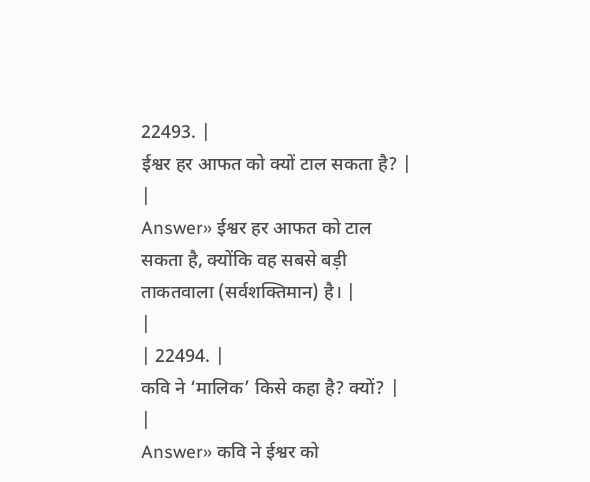22493. |
ईश्वर हर आफत को क्यों टाल सकता है? |
|
Answer» ईश्वर हर आफत को टाल सकता है, क्योंकि वह सबसे बड़ी ताकतवाला (सर्वशक्तिमान) है। |
|
| 22494. |
कवि ने ‘मालिक’ किसे कहा है? क्यों? |
|
Answer» कवि ने ईश्वर को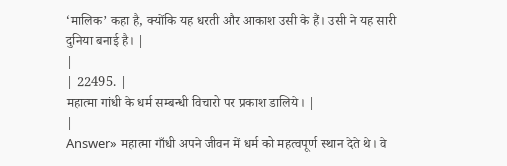‘मालिक’ कहा है, क्योंकि यह धरती और आकाश उसी के हैं। उसी ने यह सारी दुनिया बनाई है। |
|
| 22495. |
महात्मा गांधी के धर्म सम्बन्धी विचारो पर प्रकाश डालिये। |
|
Answer» महात्मा गाँधी अपने जीवन में धर्म को महत्वपूर्ण स्थान देते थे। वे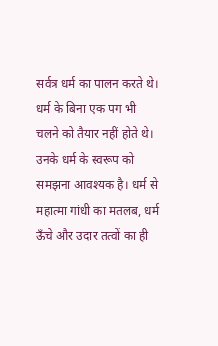सर्वत्र धर्म का पालन करते थे। धर्म के बिना एक पग भी चलने को तैयार नहीं होते थे। उनके धर्म के स्वरूप को समझना आवश्यक है। धर्म से महात्मा गांधी का मतलब, धर्म ऊँचे और उदार तत्वों का ही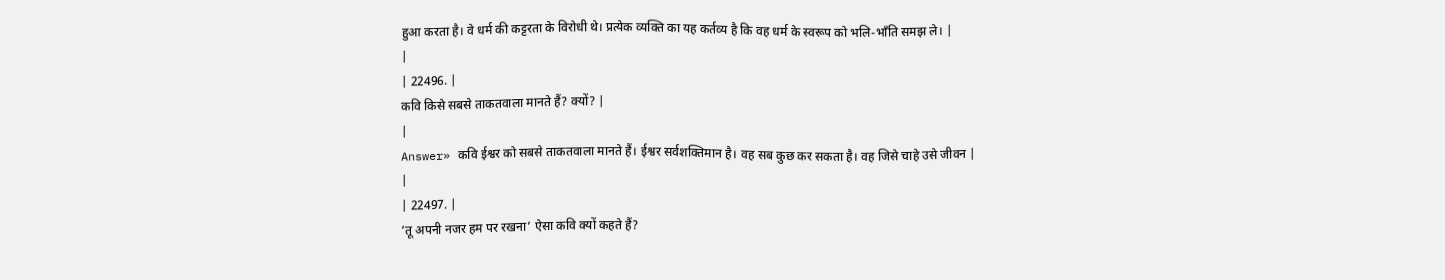हुआ करता है। वे धर्म की कट्टरता के विरोधी थे। प्रत्येक व्यक्ति का यह कर्तव्य है कि वह धर्म के स्वरूप को भलि-भाँति समझ ले। |
|
| 22496. |
कवि किसे सबसे ताकतवाला मानते हैं? क्यों? |
|
Answer» कवि ईश्वर को सबसे ताकतवाला मानते हैं। ईश्वर सर्वशक्तिमान है। वह सब कुछ कर सकता है। वह जिसे चाहे उसे जीवन |
|
| 22497. |
‘तू अपनी नजर हम पर रखना’ ऐसा कवि क्यों कहते हैं?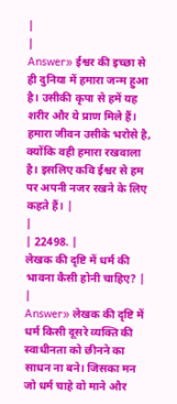|
|
Answer» ईश्वर की इच्छा से ही दुनिया में हमारा जन्म हुआ है। उसीकी कृपा से हमें यह शरीर और ये प्राण मिले हैं। हमारा जीवन उसीके भरोसे है, क्योंकि वही हमारा रखवाला है। इसलिए कवि ईश्वर से हम पर अपनी नजर रखने के लिए कहते हैं। |
|
| 22498. |
लेखक की दृष्टि में धर्म की भावना कैसी होनी चाहिए? |
|
Answer» लेखक की दृष्टि में धर्म किसी दूसरे व्यक्ति की स्वाधीनता को छीनने का साधन ना बने। जिसका मन जो धर्म चाहे वो माने और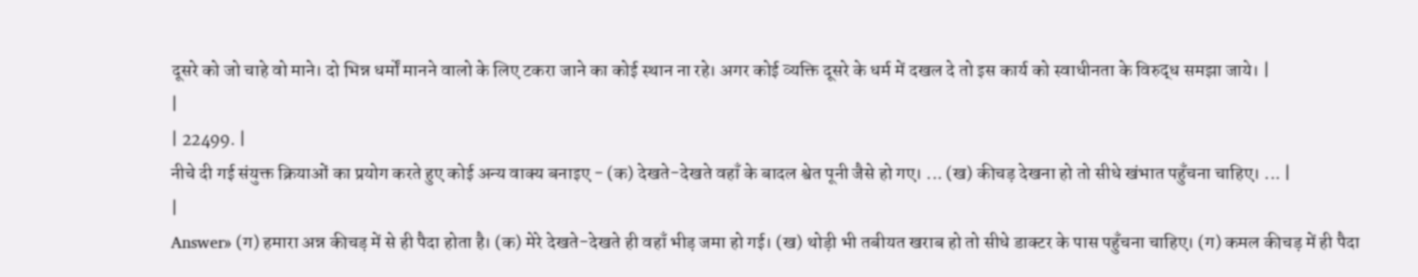दूसरे को जो चाहे वो माने। दो भिन्न धर्मों मानने वालो के लिए टकरा जाने का कोई स्थान ना रहे। अगर कोई व्यक्ति दूसरे के धर्म में दखल दे तो इस कार्य को स्वाधीनता के विरुद्ध समझा जाये। |
|
| 22499. |
नीचे दी गई संयुक्त क्रियाओं का प्रयोग करते हुए कोई अन्य वाक्य बनाइए − (क) देखते-देखते वहाँ के बादल श्वेत पूनी जैसे हो गए। ... (ख) कीचड़ देखना हो तो सीधे खंभात पहुँचना चाहिए। ... |
|
Answer» (ग) हमारा अन्न कीचड़ में से ही पैदा होता है। (क) मेरे देखते-देखते ही वहाँ भीड़ जमा हो गई। (ख) थोड़ी भी तबीयत खराब हो तो सीधे डाक्टर के पास पहुँचना चाहिए। (ग) कमल कीचड़ में ही पैदा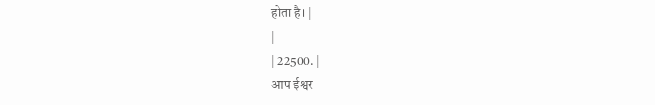होता है। |
|
| 22500. |
आप ईश्वर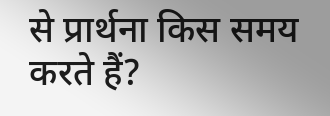से प्रार्थना किस समय करते हैं?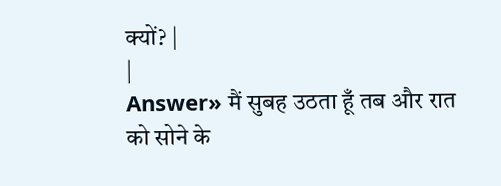क्यों? |
|
Answer» मैं सुबह उठता हूँ तब और रात को सोने के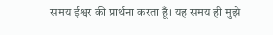समय ईश्वर की प्रार्थना करता हूँ। यह समय ही मुझे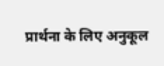प्रार्थना के लिए अनुकूल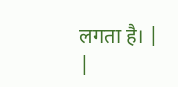लगता है। |
|